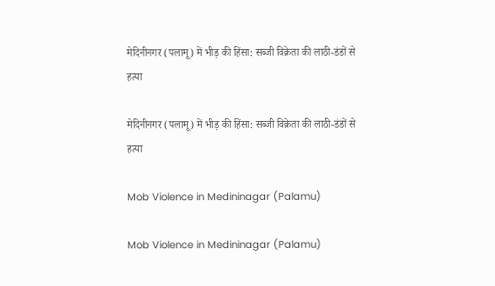मेदिनीनगर (पलामू) में भीड़ की हिंसा: सब्जी विक्रेता की लाठी-डंडों से हत्या

मेदिनीनगर (पलामू) में भीड़ की हिंसा: सब्जी विक्रेता की लाठी-डंडों से हत्या

Mob Violence in Medininagar (Palamu)

Mob Violence in Medininagar (Palamu)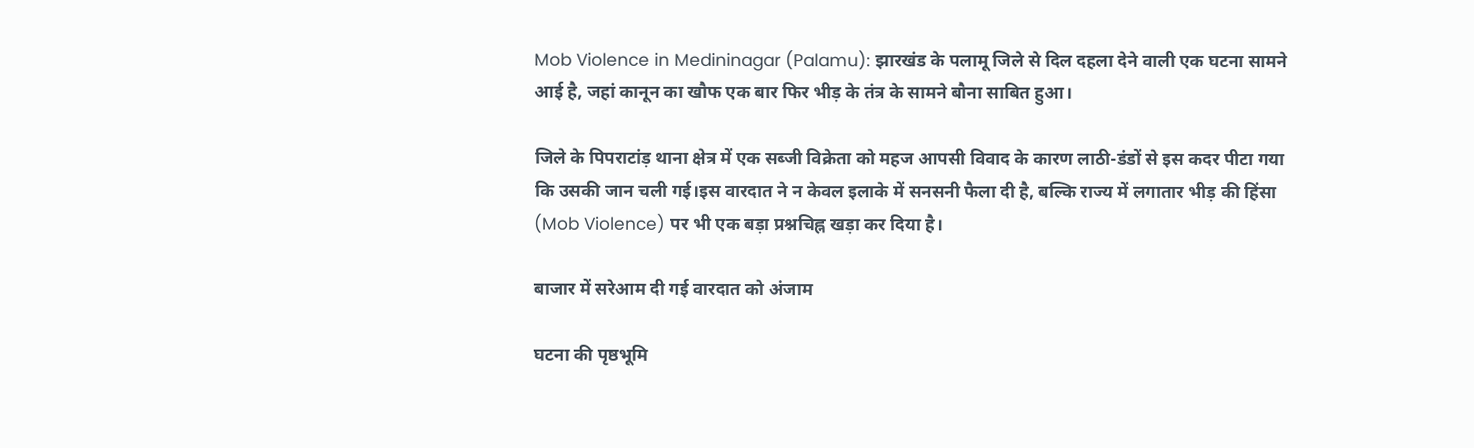Mob Violence in Medininagar (Palamu): झारखंड के पलामू जिले से दिल दहला देने वाली एक घटना सामने आई है, जहां कानून का खौफ एक बार फिर भीड़ के तंत्र के सामने बौना साबित हुआ।

जिले के पिपराटांड़ थाना क्षेत्र में एक सब्जी विक्रेता को महज आपसी विवाद के कारण लाठी-डंडों से इस कदर पीटा गया कि उसकी जान चली गई।इस वारदात ने न केवल इलाके में सनसनी फैला दी है, बल्कि राज्य में लगातार भीड़ की हिंसा (Mob Violence) पर भी एक बड़ा प्रश्नचिह्न खड़ा कर दिया है।

बाजार में सरेआम दी गई वारदात को अंजाम

घटना की पृष्ठभूमि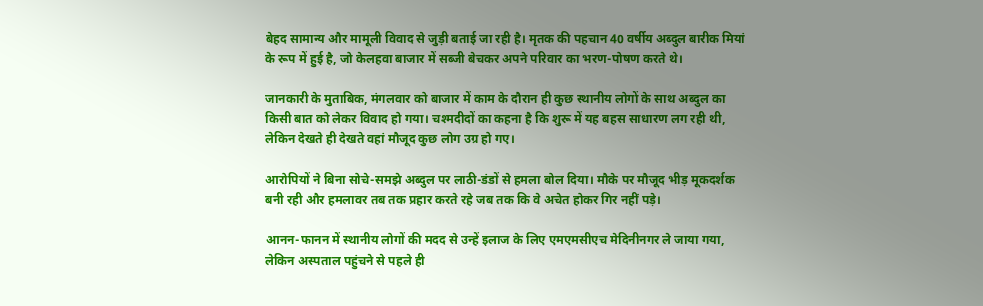बेहद सामान्य और मामूली विवाद से जुड़ी बताई जा रही है। मृतक की पहचान 40 वर्षीय अब्दुल बारीक मियां के रूप में हुई है, जो केलहवा बाजार में सब्जी बेचकर अपने परिवार का भरण-पोषण करते थे।

जानकारी के मुताबिक, मंगलवार को बाजार में काम के दौरान ही कुछ स्थानीय लोगों के साथ अब्दुल का किसी बात को लेकर विवाद हो गया। चश्मदीदों का कहना है कि शुरू में यह बहस साधारण लग रही थी, लेकिन देखते ही देखते वहां मौजूद कुछ लोग उग्र हो गए।

आरोपियों ने बिना सोचे-समझे अब्दुल पर लाठी-डंडों से हमला बोल दिया। मौके पर मौजूद भीड़ मूकदर्शक बनी रही और हमलावर तब तक प्रहार करते रहे जब तक कि वे अचेत होकर गिर नहीं पड़े।

आनन-फानन में स्थानीय लोगों की मदद से उन्हें इलाज के लिए एमएमसीएच मेदिनीनगर ले जाया गया, लेकिन अस्पताल पहुंचने से पहले ही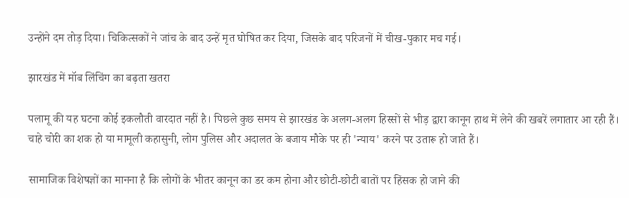उन्होंने दम तोड़ दिया। चिकित्सकों ने जांच के बाद उन्हें मृत घोषित कर दिया, जिसके बाद परिजनों में चीख-पुकार मच गई।

झारखंड में मॉब लिंचिंग का बढ़ता खतरा

पलामू की यह घटना कोई इकलौती वारदात नहीं है। पिछले कुछ समय से झारखंड के अलग-अलग हिस्सों से भीड़ द्वारा कानून हाथ में लेने की खबरें लगातार आ रही हैं। चाहे चोरी का शक हो या मामूली कहासुनी, लोग पुलिस और अदालत के बजाय मौके पर ही 'न्याय' करने पर उतारू हो जाते हैं।

सामाजिक विशेषज्ञों का मानना है कि लोगों के भीतर कानून का डर कम होना और छोटी-छोटी बातों पर हिंसक हो जाने की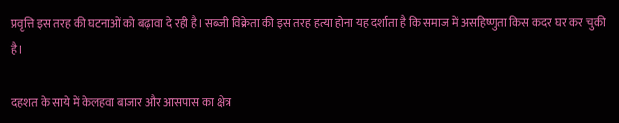प्रवृत्ति इस तरह की घटनाओं को बढ़ावा दे रही है। सब्जी विक्रेता की इस तरह हत्या होना यह दर्शाता है कि समाज में असहिष्णुता किस कदर घर कर चुकी है।

दहशत के साये में केलहवा बाजार और आसपास का क्षेत्र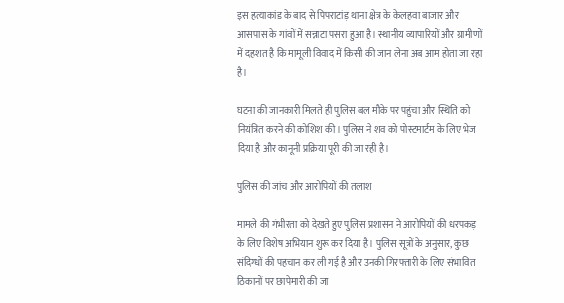इस हत्याकांड के बाद से पिपराटांड़ थाना क्षेत्र के केलहवा बाजार और आसपास के गांवों में सन्नाटा पसरा हुआ है। स्थानीय व्यापारियों और ग्रामीणों में दहशत है कि मामूली विवाद में किसी की जान लेना अब आम होता जा रहा है।

घटना की जानकारी मिलते ही पुलिस बल मौके पर पहुंचा और स्थिति को नियंत्रित करने की कोशिश की। पुलिस ने शव को पोस्टमार्टम के लिए भेज दिया है और कानूनी प्रक्रिया पूरी की जा रही है।

पुलिस की जांच और आरोपियों की तलाश

मामले की गंभीरता को देखते हुए पुलिस प्रशासन ने आरोपियों की धरपकड़ के लिए विशेष अभियान शुरू कर दिया है। पुलिस सूत्रों के अनुसार, कुछ संदिग्धों की पहचान कर ली गई है और उनकी गिरफ्तारी के लिए संभावित ठिकानों पर छापेमारी की जा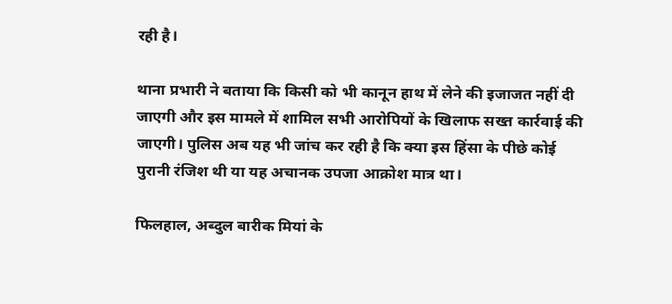रही है।

थाना प्रभारी ने बताया कि किसी को भी कानून हाथ में लेने की इजाजत नहीं दी जाएगी और इस मामले में शामिल सभी आरोपियों के खिलाफ सख्त कार्रवाई की जाएगी। पुलिस अब यह भी जांच कर रही है कि क्या इस हिंसा के पीछे कोई पुरानी रंजिश थी या यह अचानक उपजा आक्रोश मात्र था।

फिलहाल, अब्दुल बारीक मियां के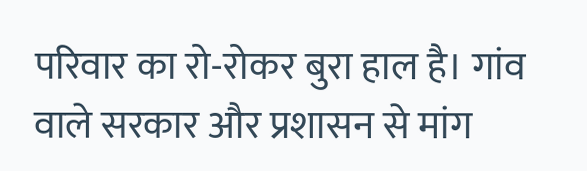परिवार का रो-रोकर बुरा हाल है। गांव वाले सरकार और प्रशासन से मांग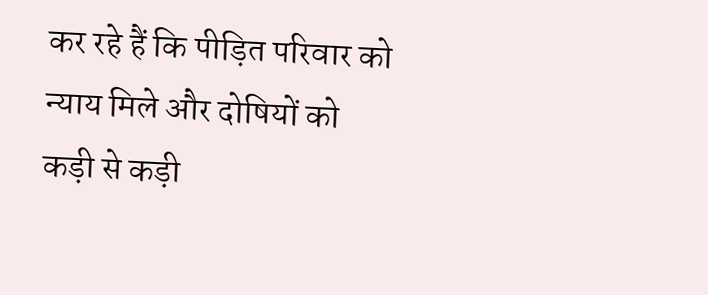कर रहे हैं कि पीड़ित परिवार को न्याय मिले और दोषियों को कड़ी से कड़ी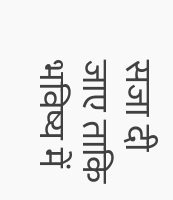सजा दी जाए ताकि भविष्य में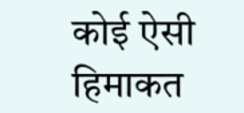कोई ऐसी हिमाकत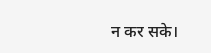न कर सके।